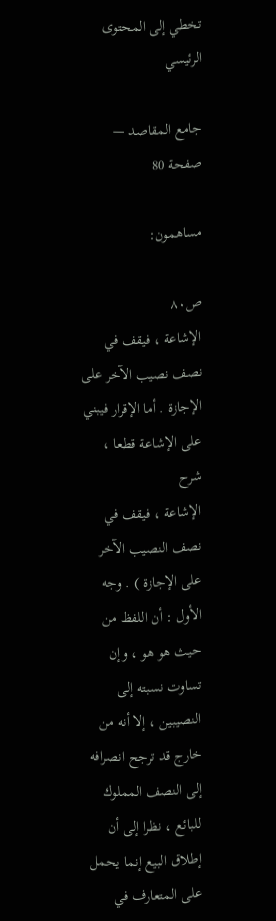تخطي إلى المحتوى الرئيسي

جامع المقاصد — صفحة 80

مساهمون:

ص٨٠
الإشاعة ، فيقف في نصف نصيب الآخر على الإجازة . أما الإقرار فيبني على الإشاعة قطعا ،
شرح
الإشاعة ، فيقف في نصف النصيب الآخر على الإجازة ) . وجه الأول : أن اللفظ من حيث هو هو ، وإن تساوت نسبته إلى النصيبين ، إلا أنه من خارج قد ترجح انصرافه إلى النصف المملوك للبائع ، نظرا إلى أن إطلاق البيع إنما يحمل على المتعارف في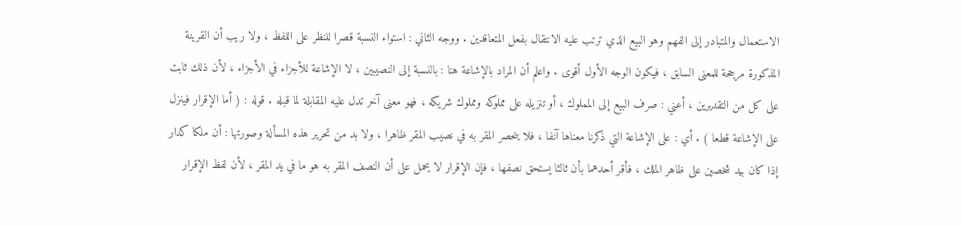الاستعمال والمتبادر إلى الفهم وهو البيع الذي ترتب عليه الانتقال بفعل المتعاقدين . ووجه الثاني : استواء النسبة قصرا للنظر على اللفظ ، ولا ريب أن القرينة المذكورة مرجحة للمعنى السابق ، فيكون الوجه الأول أقوى . واعلم أن المراد بالإشاعة هنا : بالنسبة إلى النصيبين ، لا الإشاعة للأجزاء في الأجزاء ، لأن ذلك ثابت على كل من التقديرين ، أعني : صرف البيع إلى المملوك ، أو تنزيله على مملوكه ومملوك شريكه ، فهو معنى آخر تدل عليه المقابلة لما قبله . قوله : ( أما الإقرار فينزل على الإشاعة قطعا ) . أي : على الإشاعة التي ذكرنا معناها آنفا ، فلا ينحصر المقر به في نصيب المقر ظاهرا ، ولا بد من تحرير هذه المسألة وصورتها : أن ملكا كدار إذا كان بيد شخصين على ظاهر الملك ، فأقر أحدهما بأن ثالثا يستحق نصفها ، فإن الإقرار لا يحمل على أن النصف المقر به هو ما في يد المقر ، لأن لفظ الإقرار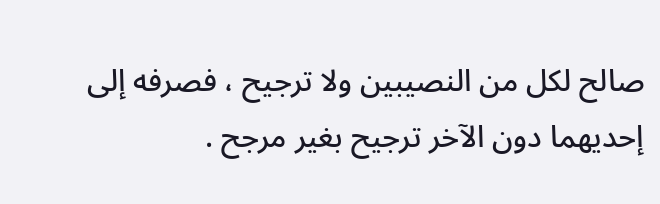صالح لكل من النصيبين ولا ترجيح ، فصرفه إلى إحديهما دون الآخر ترجيح بغير مرجح .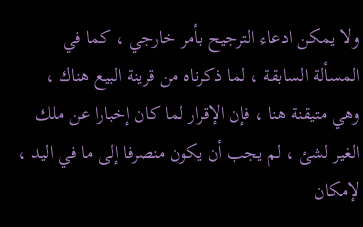ولا يمكن ادعاء الترجيح بأمر خارجي ، كما في المسألة السابقة ، لما ذكرناه من قرينة البيع هناك ، وهي متيقنة هنا ، فإن الإقرار لما كان إخبارا عن ملك الغير لشئ ، لم يجب أن يكون منصرفا إلى ما في اليد ، لإمكان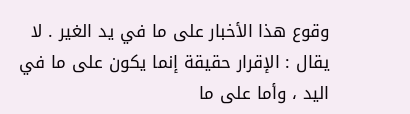وقوع هذا الأخبار على ما في يد الغير . لا يقال : الإقرار حقيقة إنما يكون على ما في اليد ، وأما على ما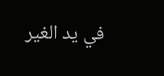في يد الغير